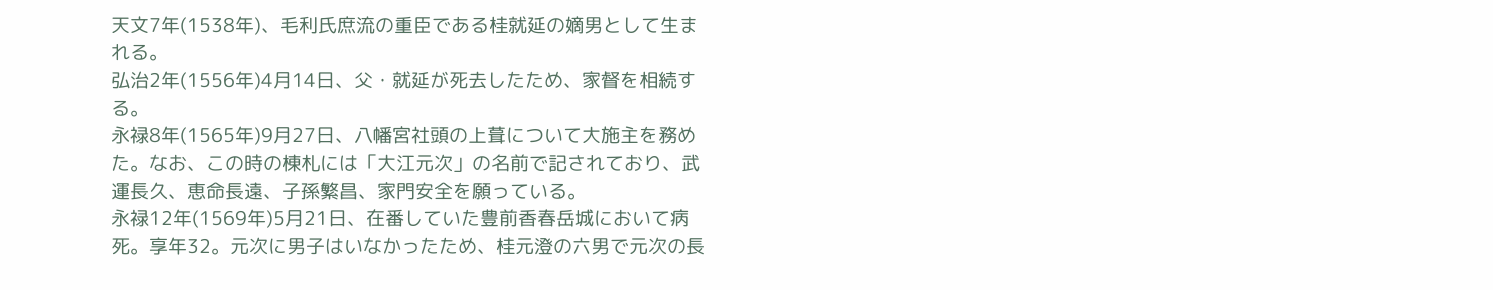天文7年(1538年)、毛利氏庶流の重臣である桂就延の嫡男として生まれる。
弘治2年(1556年)4月14日、父・就延が死去したため、家督を相続する。
永禄8年(1565年)9月27日、八幡宮社頭の上葺について大施主を務めた。なお、この時の棟札には「大江元次」の名前で記されており、武運長久、恵命長遠、子孫繁昌、家門安全を願っている。
永禄12年(1569年)5月21日、在番していた豊前香春岳城において病死。享年32。元次に男子はいなかったため、桂元澄の六男で元次の長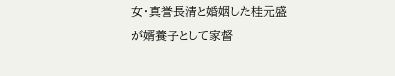女・真誉長清と婚姻した桂元盛が婿養子として家督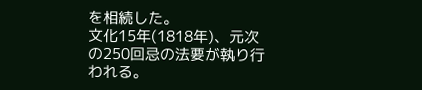を相続した。
文化15年(1818年)、元次の250回忌の法要が執り行われる。